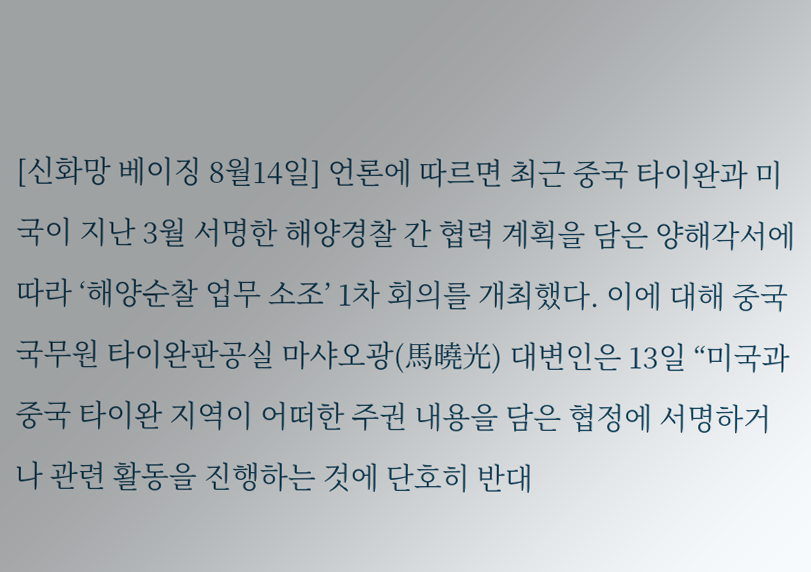[신화망 베이징 8월14일] 언론에 따르면 최근 중국 타이완과 미국이 지난 3월 서명한 해양경찰 간 협력 계획을 담은 양해각서에 따라 ‘해양순찰 업무 소조’ 1차 회의를 개최했다. 이에 대해 중국 국무원 타이완판공실 마샤오광(馬曉光) 대변인은 13일 “미국과 중국 타이완 지역이 어떠한 주권 내용을 담은 협정에 서명하거나 관련 활동을 진행하는 것에 단호히 반대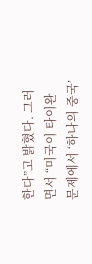한다”고 밝혔다. 그러면서 “미국이 타이완 문제에서 ‘하나의 중국’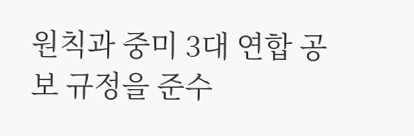원칙과 중미 3대 연합 공보 규정을 준수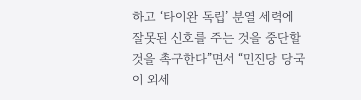하고 ‘타이완 독립’ 분열 세력에 잘못된 신호를 주는 것을 중단할 것을 촉구한다”면서 “민진당 당국이 외세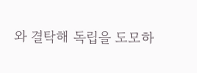와 결탁해 독립을 도모하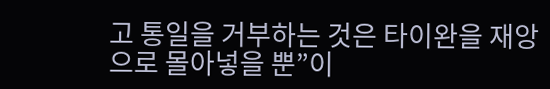고 통일을 거부하는 것은 타이완을 재앙으로 몰아넣을 뿐”이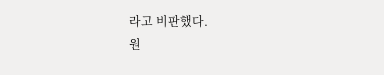라고 비판했다.
원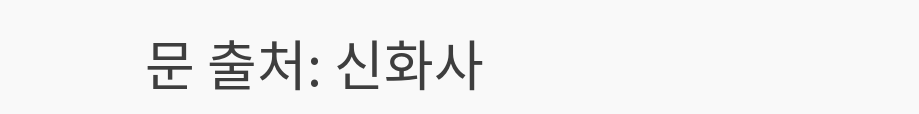문 출처: 신화사